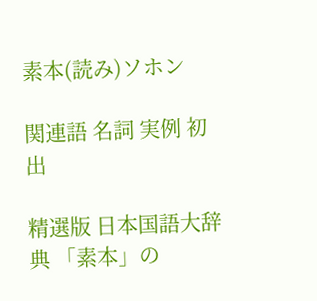素本(読み)ソホン

関連語 名詞 実例 初出

精選版 日本国語大辞典 「素本」の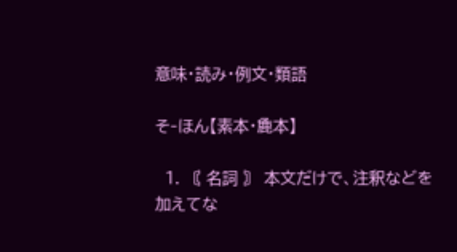意味・読み・例文・類語

そ‐ほん【素本・麁本】

  1. 〘 名詞 〙 本文だけで、注釈などを加えてな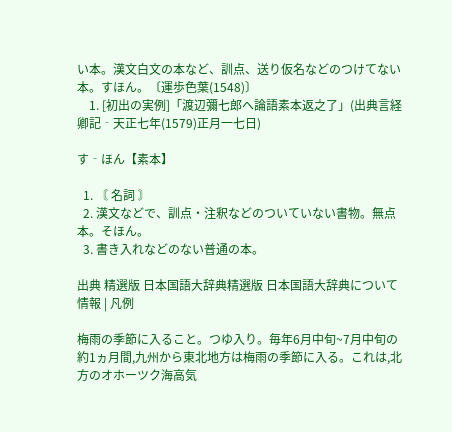い本。漢文白文の本など、訓点、送り仮名などのつけてない本。すほん。〔運歩色葉(1548)〕
    1. [初出の実例]「渡辺彌七郎へ論語素本返之了」(出典言経卿記‐天正七年(1579)正月一七日)

す‐ほん【素本】

  1. 〘 名詞 〙
  2. 漢文などで、訓点・注釈などのついていない書物。無点本。そほん。
  3. 書き入れなどのない普通の本。

出典 精選版 日本国語大辞典精選版 日本国語大辞典について 情報 | 凡例

梅雨の季節に入ること。つゆ入り。毎年6月中旬~7月中旬の約1ヵ月間,九州から東北地方は梅雨の季節に入る。これは,北方のオホーツク海高気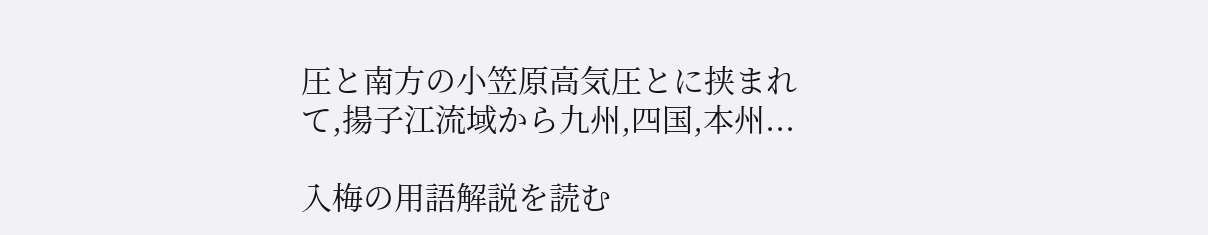圧と南方の小笠原高気圧とに挟まれて,揚子江流域から九州,四国,本州...

入梅の用語解説を読む